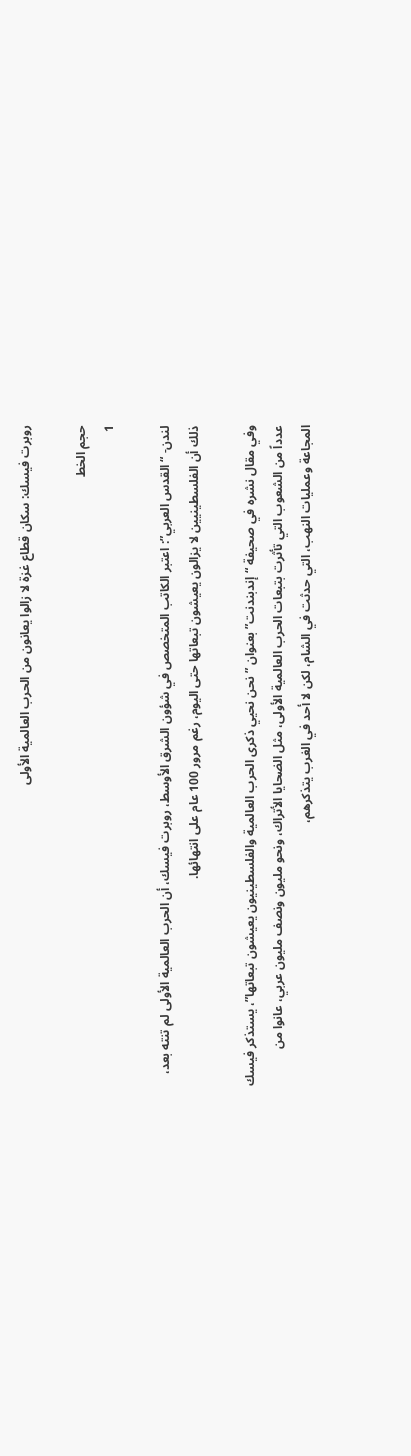روبرت فيسك: سكان قطاع غزة لا زالوا يعانون من الحرب العالمية الأولى

حجم الخط
1

لندن- “القدس العربي”: اعتبر الكاتب المتخصص في شؤون الشرق الأوسط، روبرت فيسك، أن الحرب العالمية الأولى لم تنته بعد، ذلك أن الفلسطينيين لا يزالون يعيشون تبعاتها حتى اليوم، رغم مرور 100 عام على انتهائها.

وفي مقال نشره في صحيفة “إندبندنت” بعنوان ” نحن نحيي ذكرى الحرب العالمية والفلسطينيون يعيشون تبعاتها”، يستذكر فيسك عدداً من الشعوب التي تأثرت بتبعات الحرب العالمية الأولى، مثل الضحايا الأتراك، ونحو مليون ونصف مليون عربي، عانوا من المجاعة وعمليات النهب، التي حدثت في الشام، لكن لا أحد في الغرب يتذكرهم،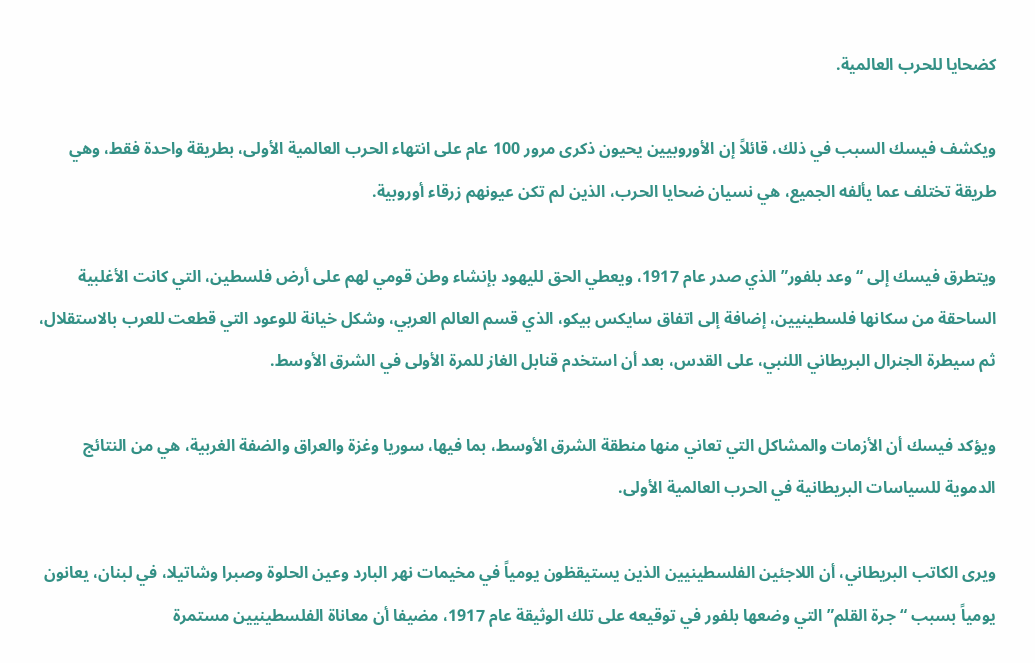كضحايا للحرب العالمية.

ويكشف فيسك السبب في ذلك، قائلاً إن الأوروبيين يحيون ذكرى مرور 100 عام على انتهاء الحرب العالمية الأولى، بطريقة واحدة فقط، وهي طريقة تختلف عما يألفه الجميع، هي نسيان ضحايا الحرب، الذين لم تكن عيونهم زرقاء أوروبية.

ويتطرق فيسك إلى “وعد بلفور” الذي صدر عام 1917، ويعطي الحق لليهود بإنشاء وطن قومي لهم على أرض فلسطين، التي كانت الأغلبية الساحقة من سكانها فلسطينيين، إضافة إلى اتفاق سايكس بيكو، الذي قسم العالم العربي، وشكل خيانة للوعود التي قطعت للعرب بالاستقلال، ثم سيطرة الجنرال البريطاني اللنبي، على القدس، بعد أن استخدم قنابل الغاز للمرة الأولى في الشرق الأوسط.

ويؤكد فيسك أن الأزمات والمشاكل التي تعاني منها منطقة الشرق الأوسط، بما فيها، سوريا وغزة والعراق والضفة الغربية، هي من النتائج الدموية للسياسات البريطانية في الحرب العالمية الأولى.

ويرى الكاتب البريطاني، أن اللاجئين الفلسطينيين الذين يستيقظون يومياً في مخيمات نهر البارد وعين الحلوة وصبرا وشاتيلا، في لبنان، يعانون يومياً بسبب “جرة القلم” التي وضعها بلفور في توقيعه على تلك الوثيقة عام 1917، مضيفا أن معاناة الفلسطينيين مستمرة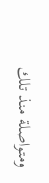ومتواصلة منذ تلك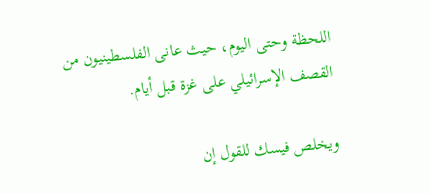اللحظة وحتى اليوم، حيث عانى الفلسطينيون من القصف الإسرائيلي على غزة قبل أيام.

ويخلص فيسك للقول إن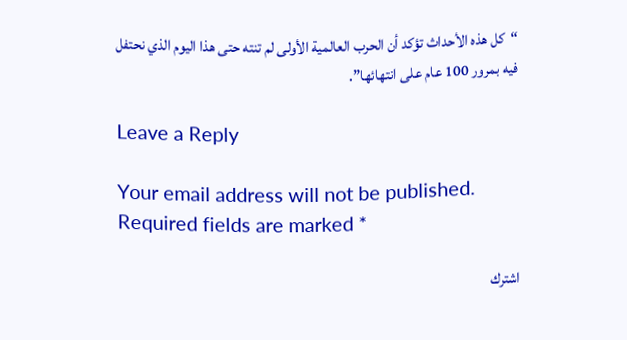“كل هذه الأحداث تؤكد أن الحرب العالمية الأولى لم تنته حتى هذا اليوم الذي نحتفل فيه بمرور 100 عام على انتهائها”.

Leave a Reply

Your email address will not be published. Required fields are marked *

اشترك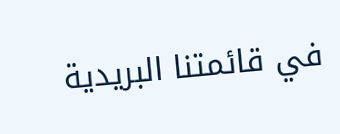في قائمتنا البريدية